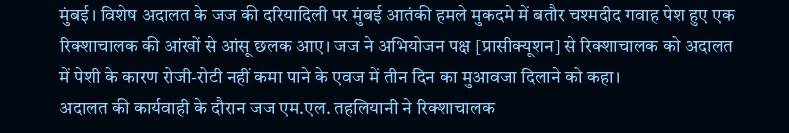मुंबई। विशेष अदालत के जज की दरियादिली पर मुंबई आतंकी हमले मुकदमे में बतौर चश्मदीद गवाह पेश हुए एक रिक्शाचालक की आंखों से आंसू छलक आए। जज ने अभियोजन पक्ष [प्रासीक्यूशन] से रिक्शाचालक को अदालत में पेशी के कारण रोजी-रोटी नहीं कमा पाने के एवज में तीन दिन का मुआवजा दिलाने को कहा।
अदालत की कार्यवाही के दौरान जज एम.एल. तहलियानी ने रिक्शाचालक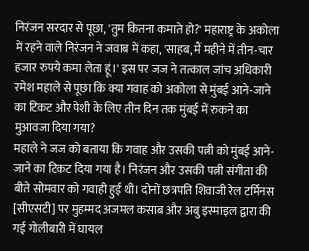निरंजन सरदार से पूछा, 'तुम कितना कमाते हो?' महाराष्ट्र के अकोला में रहने वाले निरंजन ने जवाब में कहा, 'साहब, मैं महीने में तीन-चार हजार रुपये कमा लेता हूं।' इस पर जज ने तत्काल जांच अधिकारी रमेश महाले से पूछा कि क्या गवाह को अकोला से मुंबई आने-जाने का टिकट और पेशी के लिए तीन दिन तक मुंबई में रुकने का मुआवजा दिया गया?
महाले ने जज को बताया कि गवाह और उसकी पत्नी को मुंबई आने-जाने का टिकट दिया गया है। निरंजन और उसकी पत्नी संगीता की बीते सोमवार को गवाही हुई थी। दोनों छत्रपति शिवाजी रेल टर्मिनस [सीएसटी] पर मुहम्मद अजमल कसाब और अबु इस्माइल द्वारा की गई गोलीबारी में घायल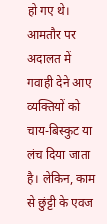हो गए थे।
आमतौर पर अदालत में गवाही देने आए व्यक्तियों को चाय-बिस्कुट या लंच दिया जाता है। लेकिन, काम से छुंट्टी के एवज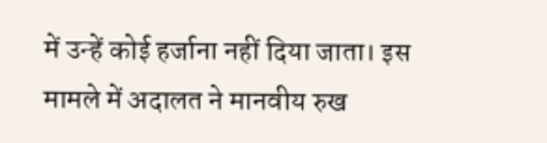में उन्हें कोई हर्जाना नहीं दिया जाता। इस मामले में अदालत ने मानवीय रुख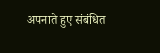अपनाते हुए संबंधित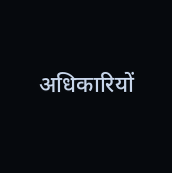अधिकारियों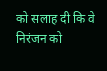को सलाह दी कि वे निरंजन को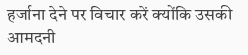हर्जाना देने पर विचार करें क्योंकि उसकी आमदनी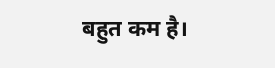बहुत कम है।